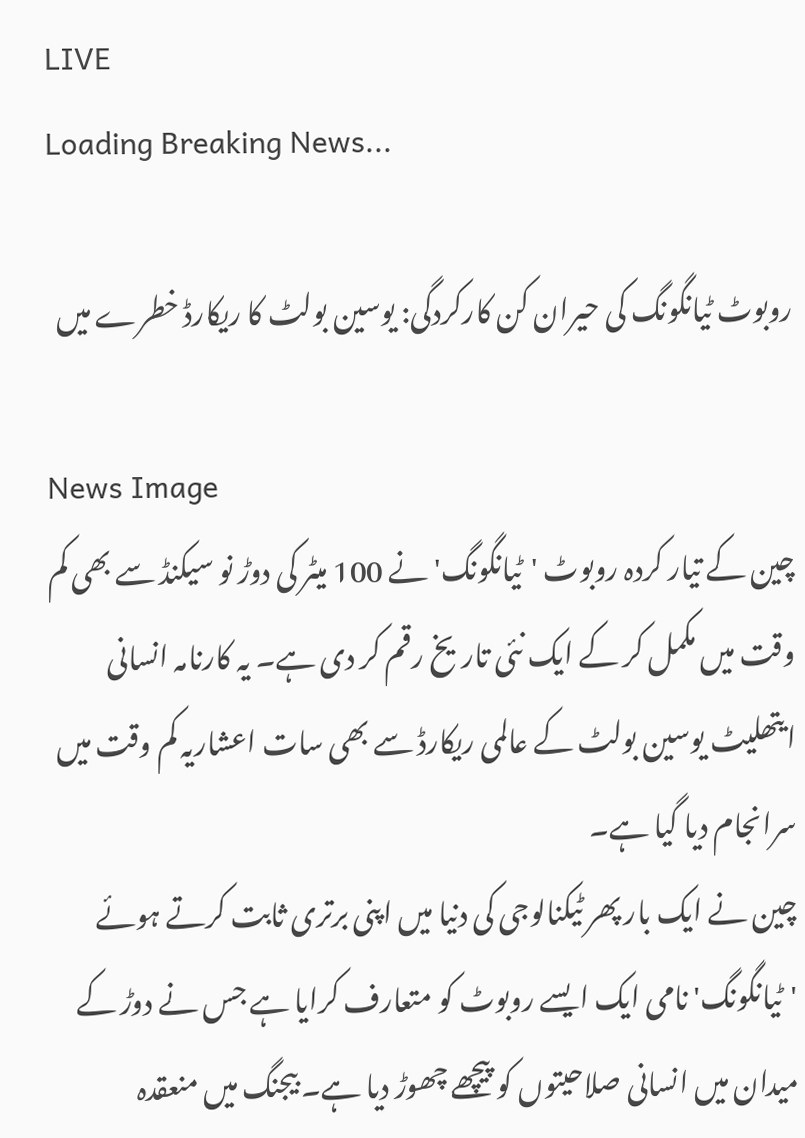LIVE
Loading Breaking News...

روبوٹ ٹیانگونگ کی حیران کن کارکردگی: یوسین بولٹ کا ریکارڈ خطرے میں

News Image
چین کے تیار کردہ روبوٹ 'ٹیانگونگ' نے 100 میٹر کی دوڑ نو سیکنڈ سے بھی کم وقت میں مکمل کر کے ایک نئی تاریخ رقم کر دی ہے۔ یہ کارنامہ انسانی ایتھلیٹ یوسین بولٹ کے عالمی ریکارڈ سے بھی سات اعشاریہ کم وقت میں سرانجام دیا گیا ہے۔
چین نے ایک بار پھر ٹیکنالوجی کی دنیا میں اپنی برتری ثابت کرتے ہوئے 'ٹیانگونگ' نامی ایک ایسے روبوٹ کو متعارف کرایا ہے جس نے دوڑ کے میدان میں انسانی صلاحیتوں کو پیچھے چھوڑ دیا ہے۔ بیجنگ میں منعقدہ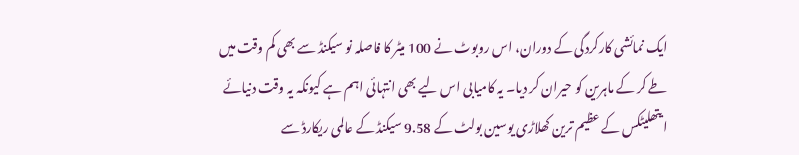ایک نمائشی کارکردگی کے دوران، اس روبوٹ نے 100 میٹر کا فاصلہ نو سیکنڈ سے بھی کم وقت میں طے کر کے ماہرین کو حیران کر دیا۔ یہ کامیابی اس لیے بھی انتہائی اہم ہے کیونکہ یہ وقت دنیائے ایتھلیٹکس کے عظیم ترین کھلاڑی یوسین بولٹ کے 9.58 سیکنڈ کے عالمی ریکارڈ سے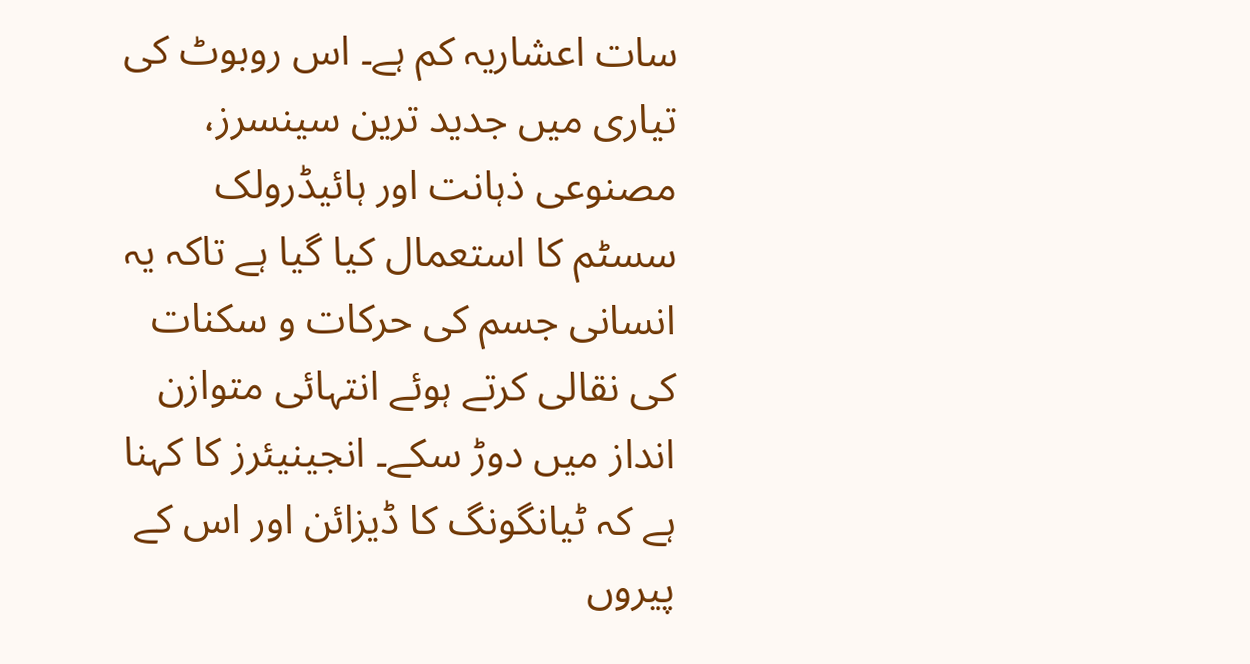سات اعشاریہ کم ہے۔ اس روبوٹ کی تیاری میں جدید ترین سینسرز، مصنوعی ذہانت اور ہائیڈرولک سسٹم کا استعمال کیا گیا ہے تاکہ یہ انسانی جسم کی حرکات و سکنات کی نقالی کرتے ہوئے انتہائی متوازن انداز میں دوڑ سکے۔ انجینیئرز کا کہنا ہے کہ ٹیانگونگ کا ڈیزائن اور اس کے پیروں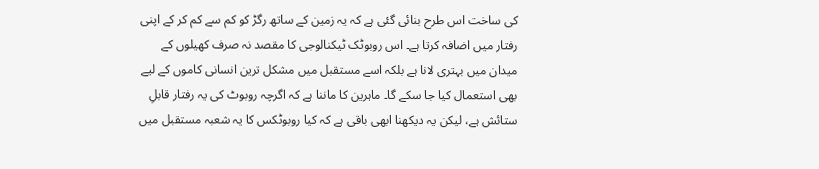کی ساخت اس طرح بنائی گئی ہے کہ یہ زمین کے ساتھ رگڑ کو کم سے کم کر کے اپنی رفتار میں اضافہ کرتا ہے۔ اس روبوٹک ٹیکنالوجی کا مقصد نہ صرف کھیلوں کے میدان میں بہتری لانا ہے بلکہ اسے مستقبل میں مشکل ترین انسانی کاموں کے لیے بھی استعمال کیا جا سکے گا۔ ماہرین کا ماننا ہے کہ اگرچہ روبوٹ کی یہ رفتار قابلِ ستائش ہے، لیکن یہ دیکھنا ابھی باقی ہے کہ کیا روبوٹکس کا یہ شعبہ مستقبل میں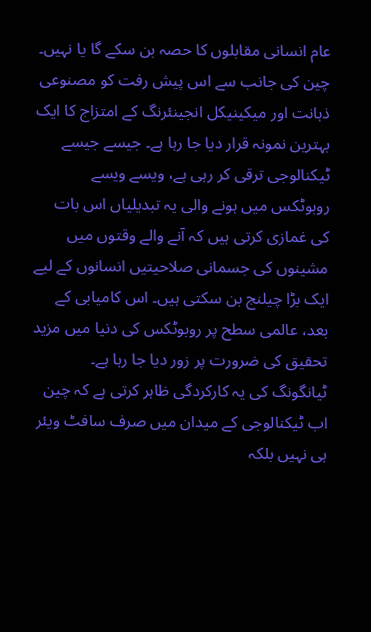عام انسانی مقابلوں کا حصہ بن سکے گا یا نہیں۔ چین کی جانب سے اس پیش رفت کو مصنوعی ذہانت اور میکینیکل انجینئرنگ کے امتزاج کا ایک بہترین نمونہ قرار دیا جا رہا ہے۔ جیسے جیسے ٹیکنالوجی ترقی کر رہی ہے، ویسے ویسے روبوٹکس میں ہونے والی یہ تبدیلیاں اس بات کی غمازی کرتی ہیں کہ آنے والے وقتوں میں مشینوں کی جسمانی صلاحیتیں انسانوں کے لیے ایک بڑا چیلنج بن سکتی ہیں۔ اس کامیابی کے بعد، عالمی سطح پر روبوٹکس کی دنیا میں مزید تحقیق کی ضرورت پر زور دیا جا رہا ہے۔ ٹیانگونگ کی یہ کارکردگی ظاہر کرتی ہے کہ چین اب ٹیکنالوجی کے میدان میں صرف سافٹ ویئر ہی نہیں بلکہ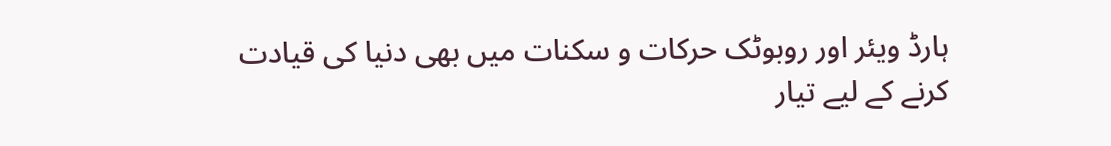ہارڈ ویئر اور روبوٹک حرکات و سکنات میں بھی دنیا کی قیادت کرنے کے لیے تیار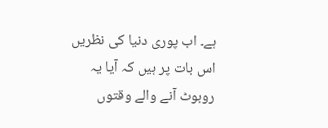ہے۔ اب پوری دنیا کی نظریں اس بات پر ہیں کہ آیا یہ روبوٹ آنے والے وقتوں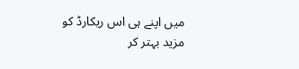میں اپنے ہی اس ریکارڈ کو مزید بہتر کر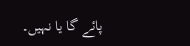پائے گا یا نہیں۔